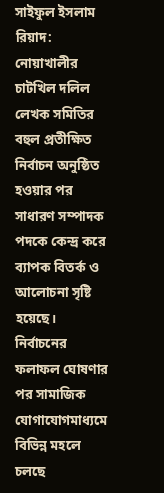সাইফুল ইসলাম রিয়াদ: নোয়াখালীর চাটখিল দলিল লেখক সমিতির বহুল প্রতীক্ষিত নির্বাচন অনুষ্ঠিত হওয়ার পর সাধারণ সম্পাদক পদকে কেন্দ্র করে ব্যাপক বিতর্ক ও আলোচনা সৃষ্টি হয়েছে। নির্বাচনের ফলাফল ঘোষণার পর সামাজিক যোগাযোগমাধ্যমে বিভিন্ন মহলে চলছে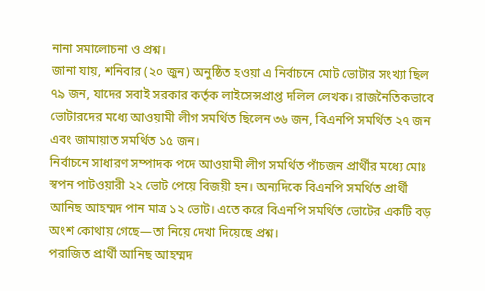নানা সমালোচনা ও প্রশ্ন।
জানা যায়, শনিবার (২০ জুন) অনুষ্ঠিত হওয়া এ নির্বাচনে মোট ভোটার সংখ্যা ছিল ৭৯ জন, যাদের সবাই সরকার কর্তৃক লাইসেন্সপ্রাপ্ত দলিল লেখক। রাজনৈতিকভাবে ভোটারদের মধ্যে আওয়ামী লীগ সমর্থিত ছিলেন ৩৬ জন, বিএনপি সমর্থিত ২৭ জন এবং জামায়াত সমর্থিত ১৫ জন।
নির্বাচনে সাধারণ সম্পাদক পদে আওয়ামী লীগ সমর্থিত পাঁচজন প্রার্থীর মধ্যে মোঃ স্বপন পাটওয়ারী ২২ ভোট পেয়ে বিজয়ী হন। অন্যদিকে বিএনপি সমর্থিত প্রার্থী আনিছ আহম্মদ পান মাত্র ১২ ভোট। এতে করে বিএনপি সমর্থিত ভোটের একটি বড় অংশ কোথায় গেছে—তা নিয়ে দেখা দিয়েছে প্রশ্ন।
পরাজিত প্রার্থী আনিছ আহম্মদ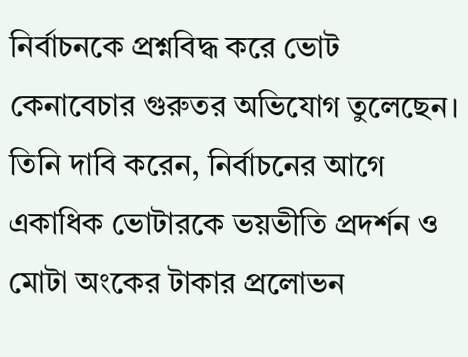নির্বাচনকে প্রশ্নবিদ্ধ করে ভোট কেনাবেচার গুরুতর অভিযোগ তুলেছেন। তিনি দাবি করেন, নির্বাচনের আগে একাধিক ভোটারকে ভয়ভীতি প্রদর্শন ও মোটা অংকের টাকার প্রলোভন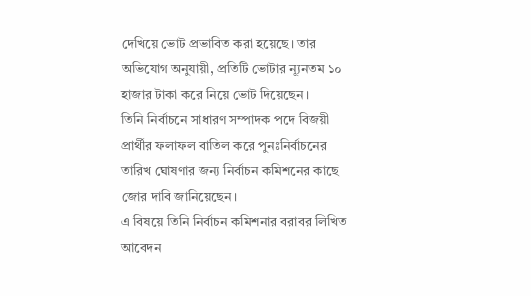দেখিয়ে ভোট প্রভাবিত করা হয়েছে। তার অভিযোগ অনুযায়ী, প্রতিটি ভোটার ন্যূনতম ১০ হাজার টাকা করে নিয়ে ভোট দিয়েছেন।
তিনি নির্বাচনে সাধারণ সম্পাদক পদে বিজয়ী প্রার্থীর ফলাফল বাতিল করে পুনঃনির্বাচনের তারিখ ঘোষণার জন্য নির্বাচন কমিশনের কাছে জোর দাবি জানিয়েছেন।
এ বিষয়ে তিনি নির্বাচন কমিশনার বরাবর লিখিত আবেদন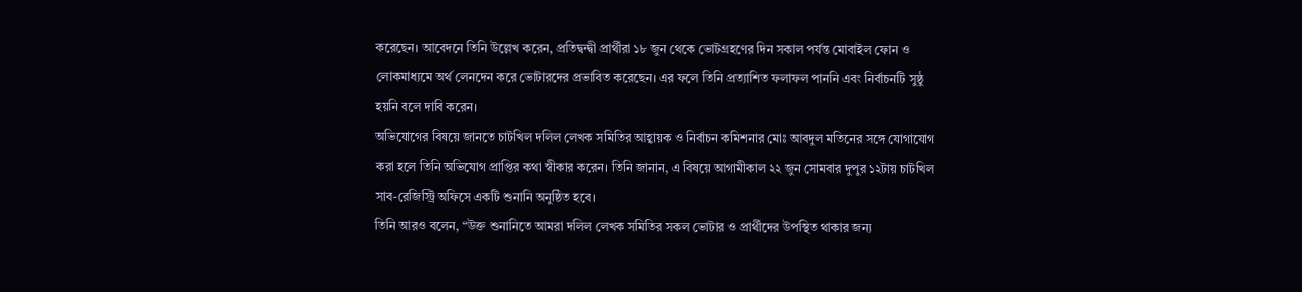করেছেন। আবেদনে তিনি উল্লেখ করেন, প্রতিদ্বন্দ্বী প্রার্থীরা ১৮ জুন থেকে ভোটগ্রহণের দিন সকাল পর্যন্ত মোবাইল ফোন ও লোকমাধ্যমে অর্থ লেনদেন করে ভোটারদের প্রভাবিত করেছেন। এর ফলে তিনি প্রত্যাশিত ফলাফল পাননি এবং নির্বাচনটি সুষ্ঠু হয়নি বলে দাবি করেন।
অভিযোগের বিষয়ে জানতে চাটখিল দলিল লেখক সমিতির আহ্বায়ক ও নির্বাচন কমিশনার মোঃ আবদুল মতিনের সঙ্গে যোগাযোগ করা হলে তিনি অভিযোগ প্রাপ্তির কথা স্বীকার করেন। তিনি জানান, এ বিষয়ে আগামীকাল ২২ জুন সোমবার দুপুর ১২টায় চাটখিল সাব-রেজিস্ট্রি অফিসে একটি শুনানি অনুষ্ঠিত হবে।
তিনি আরও বলেন, “উক্ত শুনানিতে আমরা দলিল লেখক সমিতির সকল ভোটার ও প্রার্থীদের উপস্থিত থাকার জন্য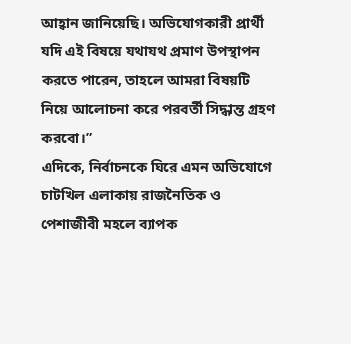আহ্বান জানিয়েছি। অভিযোগকারী প্রার্থী যদি এই বিষয়ে যথাযথ প্রমাণ উপস্থাপন করতে পারেন, তাহলে আমরা বিষয়টি নিয়ে আলোচনা করে পরবর্তী সিদ্ধান্ত গ্রহণ করবো।”
এদিকে, নির্বাচনকে ঘিরে এমন অভিযোগে চাটখিল এলাকায় রাজনৈতিক ও পেশাজীবী মহলে ব্যাপক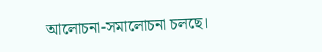আলোচনা-সমালোচনা চলছে।